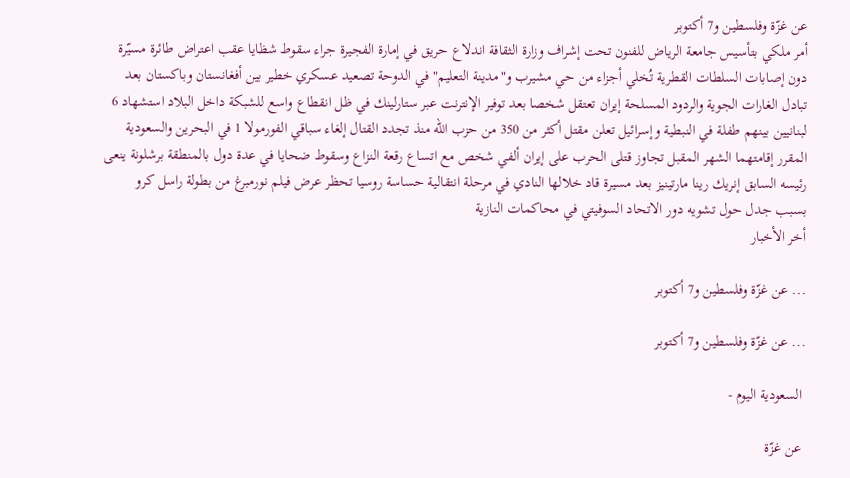عن غزّة وفلسطين و7 أكتوبر
أمر ملكي بتأسيس جامعة الرياض للفنون تحت إشراف وزارة الثقافة اندلاع حريق في إمارة الفجيرة جراء سقوط شظايا عقب اعتراض طائرة مسيّرة دون إصابات السلطات القطرية تُخلي أجزاء من حي مشيرب و"مدينة التعليم" في الدوحة تصعيد عسكري خطير بين أفغانستان وباكستان بعد تبادل الغارات الجوية والردود المسلحة إيران تعتقل شخصا بعد توفير الإنترنت عبر ستارلينك في ظل انقطاع واسع للشبكة داخل البلاد استشهاد 6 لبنانيين بينهم طفلة في النبطية وإسرائيل تعلن مقتل أكثر من 350 من حزب الله منذ تجدد القتال إلغاء سباقي الفورمولا 1 في البحرين والسعودية المقرر إقامتهما الشهر المقبل تجاوز قتلى الحرب على إيران ألفي شخص مع اتساع رقعة النزاع وسقوط ضحايا في عدة دول بالمنطقة برشلونة ينعى رئيسه السابق إنريك رينا مارتينيز بعد مسيرة قاد خلالها النادي في مرحلة انتقالية حساسة روسيا تحظر عرض فيلم نورمبرغ من بطولة راسل كرو بسبب جدل حول تشويه دور الاتحاد السوفيتي في محاكمات النازية
أخر الأخبار

... عن غزّة وفلسطين و7 أكتوبر

... عن غزّة وفلسطين و7 أكتوبر

 السعودية اليوم -

 عن غزّة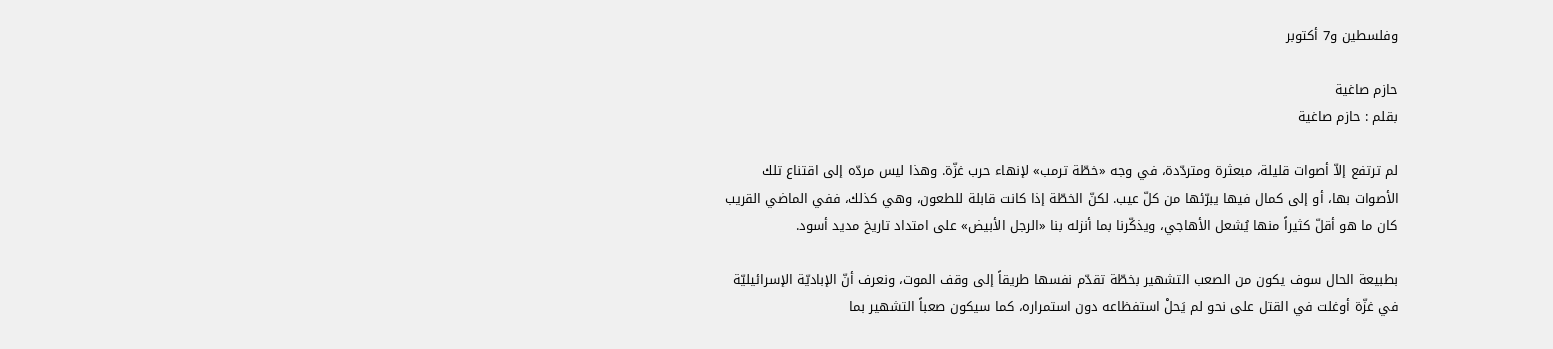وفلسطين و7 أكتوبر

حازم صاغية
بقلم : حازم صاغية

لم ترتفع إلاّ أصوات قليلة، مبعثرة ومتردّدة، في وجه «خطّة ترمب» لإنهاء حرب غزّة. وهذا ليس مردّه إلى اقتناع تلك الأصوات بها، أو إلى كمال فيها يبرّئها من كلّ عيب. لكنّ الخطّة إذا كانت قابلة للطعون، وهي كذلك، ففي الماضي القريب كان ما هو أقلّ كثيراً منها يُشعل الأهاجي، ويذكّرنا بما أنزله بنا «الرجل الأبيض» على امتداد تاريخ مديد أسود.

بطبيعة الحال سوف يكون من الصعب التشهير بخطّة تقدّم نفسها طريقاً إلى وقف الموت، ونعرف أنّ الإباديّة الإسرائيليّة في غزّة أوغلت في القتل على نحو لم يَحلْ استفظاعه دون استمراره، كما سيكون صعباً التشهير بما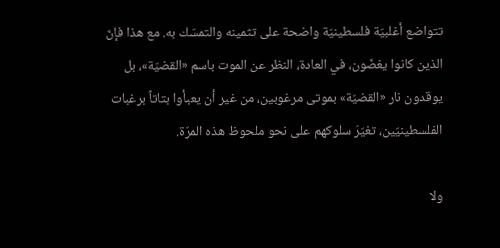تتواضع أغلبيّة فلسطينيّة واضحة على تثمينه والتمسّك به. مع هذا فإنّ الذين كانوا يغضّون، في العادة، النظر عن الموت باسم «القضيّة»، بل يوقدون نار «القضيّة» بموتى مرغوبين، من غير أن يعبأوا بتاتاً برغبات الفلسطينيّين، تغيّرَ سلوكهم على نحو ملحوظ هذه المرّة.

ولا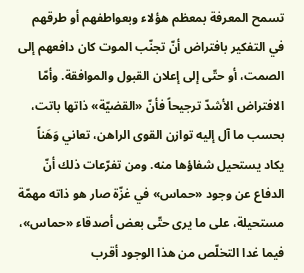تسمح المعرفة بمعظم هؤلاء وبعواطفهم أو طرقهم في التفكير بافتراض أنّ تجنّب الموت كان دافعهم إلى الصمت، أو حتّى إلى إعلان القبول والموافقة. وأمّا الافتراض الأشدّ ترجيحاً فأنّ «القضيّة» ذاتها باتت، بحسب ما آل إليه توازن القوى الراهن، تعاني وَهَناً يكاد يستحيل شفاؤها منه. ومن تفرّعات ذلك أنّ الدفاع عن وجود «حماس» في غزّة صار هو ذاته مهمّة مستحيلة، على ما يرى حتّى بعض أصدقاء «حماس»، فيما غدا التخلّص من هذا الوجود أقرب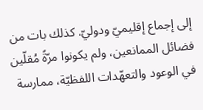إلى إجماع إقليميّ ودوليّ. كذلك بات من فضائل الممانعين، ولم يكونوا مرّةً مُقلّين في الوعود والتعهّدات اللفظيّة، ممارسة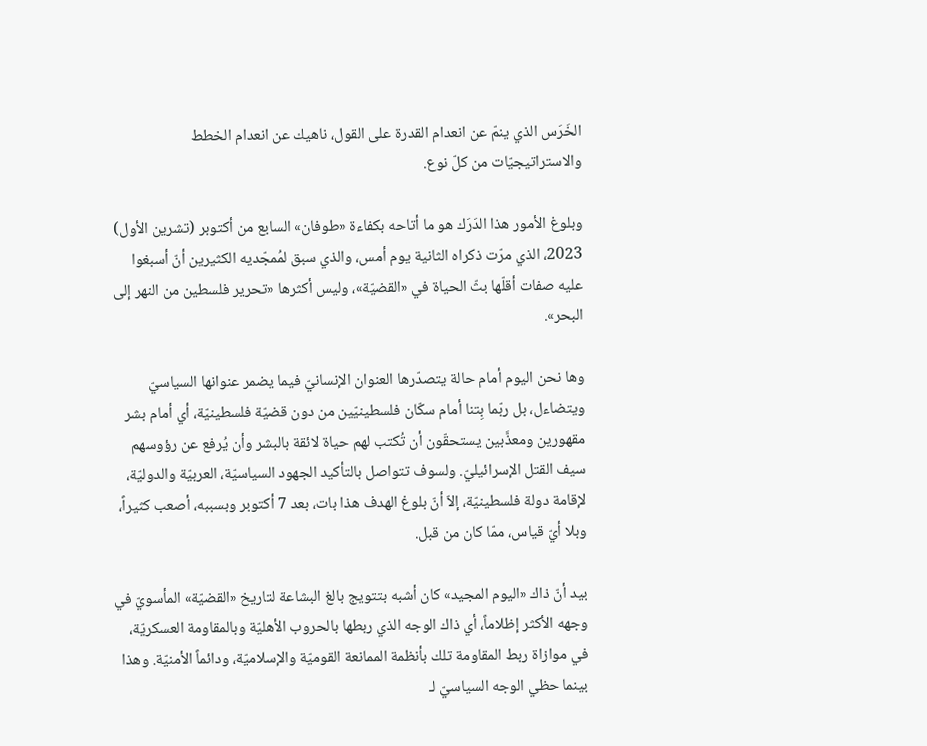الخَرَس الذي ينمّ عن انعدام القدرة على القول، ناهيك عن انعدام الخطط والاستراتيجيّات من كلّ نوع.

وبلوغ الأمور هذا الدَرَك هو ما أتاحه بكفاءة «طوفان» السابع من أكتوبر (تشرين الأول) 2023، الذي مرّت ذكراه الثانية يوم أمس، والذي سبق لمُمجّديه الكثيرين أنّ أسبغوا عليه صفات أقلّها بثّ الحياة في «القضيّة»، وليس أكثرها «تحرير فلسطين من النهر إلى البحر».

وها نحن اليوم أمام حالة يتصدّرها العنوان الإنسانيّ فيما يضمر عنوانها السياسيّ ويتضاءل، بل ربّما بِتنا أمام سكّان فلسطينيّين من دون قضيّة فلسطينيّة، أي أمام بشر مقهورين ومعذَّبين يستحقّون أن تُكتب لهم حياة لائقة بالبشر وأن يُرفع عن رؤوسهم سيف القتل الإسرائيليّ. ولسوف تتواصل بالتأكيد الجهود السياسيّة، العربيّة والدوليّة، لإقامة دولة فلسطينيّة، إلاّ أنّ بلوغ الهدف هذا بات، بعد 7 أكتوبر وبسببه، أصعب كثيراً، وبلا أيّ قياس، ممّا كان من قبل.

بيد أنّ ذاك «اليوم المجيد» كان أشبه بتتويج بالغ البشاعة لتاريخ «القضيّة» المأسويّ في وجهه الأكثر إظلاماً، أي ذاك الوجه الذي ربطها بالحروب الأهليّة وبالمقاومة العسكريّة، في موازاة ربط المقاومة تلك بأنظمة الممانعة القوميّة والإسلاميّة، ودائماً الأمنيّة. وهذا بينما حظي الوجه السياسيّ لـ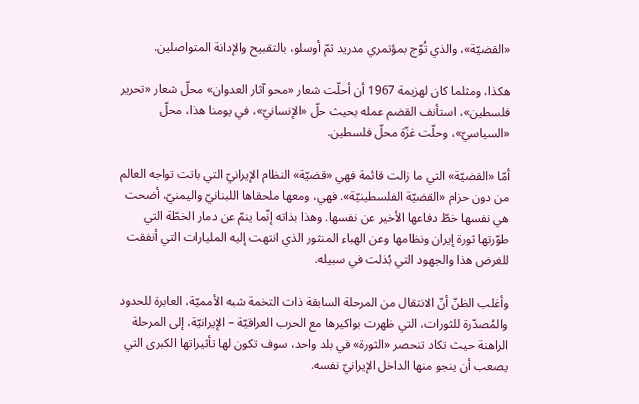«القضيّة»، والذي تُوّج بمؤتمري مدريد ثمّ أوسلو، بالتقبيح والإدانة المتواصلين.

هكذا، ومثلما كان لهزيمة 1967 أن أحلّت شعار «محو آثار العدوان» محلّ شعار «تحرير فلسطين»، استأنف القضم عمله بحيث حلّ «الإنسانيّ»، في يومنا هذا، محلّ «السياسيّ»، وحلّت غزّة محلّ فلسطين.

أمّا «القضيّة» التي ما زالت قائمة فهي «قضيّة» النظام الإيرانيّ التي باتت تواجه العالم من دون حزام «القضيّة الفلسطينيّة». فهي، ومعها ملحقاها اللبنانيّ واليمنيّ، أضحت هي نفسها خطّ دفاعها الأخير عن نفسها. وهذا بذاته إنّما ينمّ عن دمار الخطّة التي طوّرتها ثورة إيران ونظامها وعن الهباء المنثور الذي انتهت إليه المليارات التي أنفقت للغرض هذا والجهود التي بُذلت في سبيله.

وأغلب الظنّ أنّ الانتقال من المرحلة السابقة ذات التخمة شبه الأمميّة، العابرة للحدود والمُصدّرة للثورات، التي ظهرت بواكيرها مع الحرب العراقيّة – الإيرانيّة، إلى المرحلة الراهنة حيث تكاد تنحصر «الثورة» في بلد واحد، سوف تكون لها تأثيراتها الكبرى التي يصعب أن ينجو منها الداخل الإيرانيّ نفسه.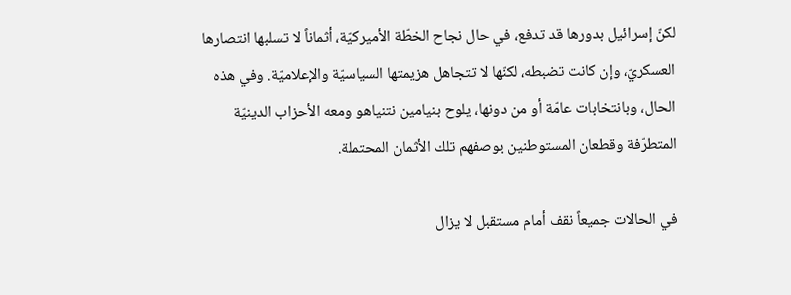لكنّ إسرائيل بدورها قد تدفع، في حال نجاح الخطّة الأميركيّة، أثماناً لا تسلبها انتصارها العسكريّ، وإن كانت تضبطه، لكنّها لا تتجاهل هزيمتها السياسيّة والإعلاميّة. وفي هذه الحال، وبانتخابات عامّة أو من دونها، يلوح بنيامين نتنياهو ومعه الأحزاب الدينيّة المتطرّفة وقطعان المستوطنين بوصفهم تلك الأثمان المحتملة.

في الحالات جميعاً نقف أمام مستقبل لا يزال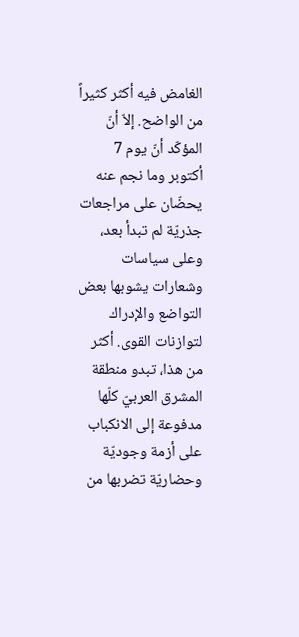الغامض فيه أكثر كثيراً من الواضح. إلاّ أنّ المؤكّد أنّ يوم 7 أكتوبر وما نجم عنه يحضّان على مراجعات جذريّة لم تبدأ بعد، وعلى سياسات وشعارات يشوبها بعض التواضع والإدراك لتوازنات القوى. أكثر من هذا، تبدو منطقة المشرق العربيّ كلّها مدفوعة إلى الانكباب على أزمة وجوديّة وحضاريّة تضربها من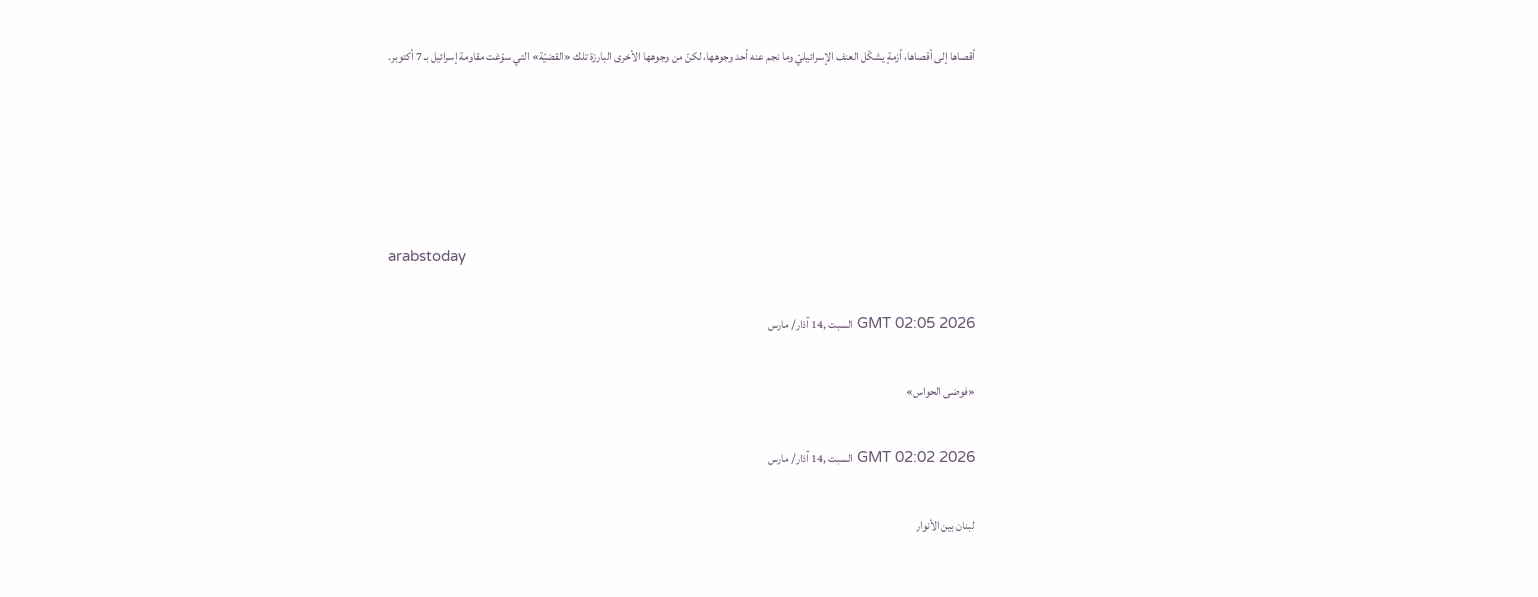أقصاها إلى أقصاها، أزمةٍ يشكّل العنف الإسرائيليّ وما نجم عنه أحد وجوهها، لكنّ من وجوهها الأخرى البارزة تلك «القضيّة» التي سوّغت مقاومة إسرائيل بـ 7 أكتوبر.





arabstoday

GMT 02:05 2026 السبت ,14 آذار/ مارس

«فوضى الحواس»

GMT 02:02 2026 السبت ,14 آذار/ مارس

لبنان بين الأنوار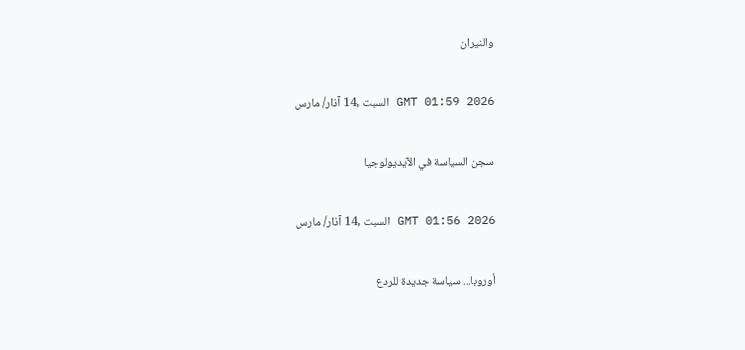والنيران

GMT 01:59 2026 السبت ,14 آذار/ مارس

سجن السياسة في الآيديولوجيا

GMT 01:56 2026 السبت ,14 آذار/ مارس

أوروبا... سياسة جديدة للردع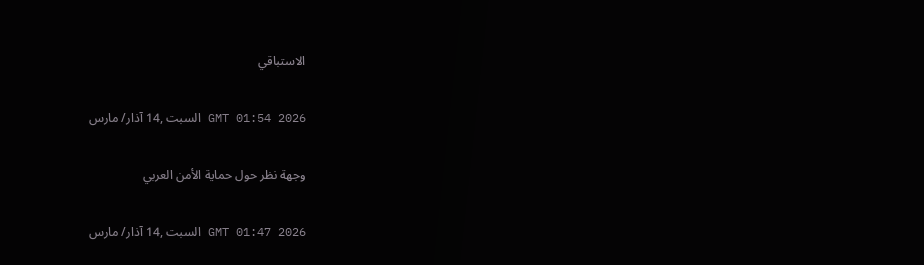الاستباقي

GMT 01:54 2026 السبت ,14 آذار/ مارس

وجهة نظر حول حماية الأمن العربي

GMT 01:47 2026 السبت ,14 آذار/ مارس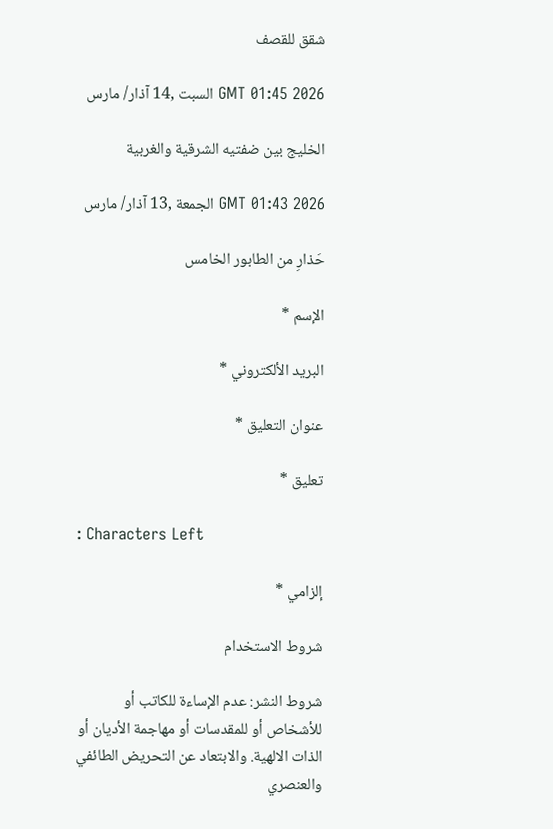شقق للقصف

GMT 01:45 2026 السبت ,14 آذار/ مارس

الخليج بين ضفتيه الشرقية والغربية

GMT 01:43 2026 الجمعة ,13 آذار/ مارس

حَذارِ من الطابور الخامس

الإسم *

البريد الألكتروني *

عنوان التعليق *

تعليق *

: Characters Left

إلزامي *

شروط الاستخدام

شروط النشر: عدم الإساءة للكاتب أو للأشخاص أو للمقدسات أو مهاجمة الأديان أو الذات الالهية. والابتعاد عن التحريض الطائفي والعنصري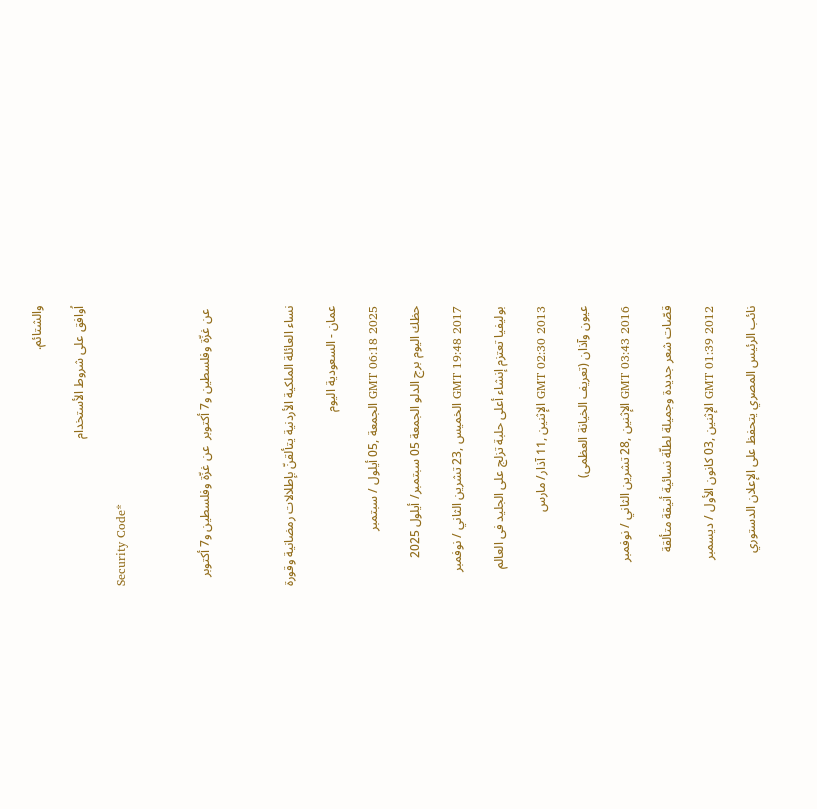والشتائم.

اُوافق على شروط الأستخدام

Security Code*



 عن غزّة وفلسطين و7 أكتوبر  عن غزّة وفلسطين و7 أكتوبر



نساء العائلة الملكية الأردنية يتألقنّ بإطلالات رمضانية وقورة

عمان - السعودية اليوم

GMT 06:18 2025 الجمعة ,05 أيلول / سبتمبر

حظك اليوم برج الدلو الجمعة 05 سبتمبر/ أيلول 2025

GMT 19:48 2017 الخميس ,23 تشرين الثاني / نوفمبر

بوليفيا تعتزم إنشاء أعلى حلبة تزلج على الجليد فى العالم

GMT 02:30 2013 الإثنين ,11 آذار/ مارس

عيون وآذان (تعريف الخيانة العظمى)

GMT 03:43 2016 الإثنين ,28 تشرين الثاني / نوفمبر

قصّات شعر جديدة وجميلة لطلّة نسائية أنيقة متألقة

GMT 01:39 2012 الإثنين ,03 كانون الأول / ديسمبر

نائب الرئيس المصري يتحفظ على الإعلان الدستوري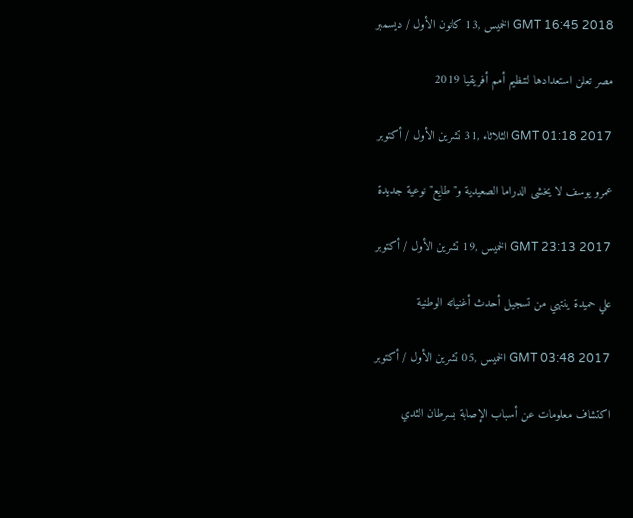GMT 16:45 2018 الخميس ,13 كانون الأول / ديسمبر

مصر تعلن استعدادها لتنظيم أمم أفريقيا 2019

GMT 01:18 2017 الثلاثاء ,31 تشرين الأول / أكتوبر

عمرو يوسف لا يخشى الدراما الصعيدية و"طايع" نوعية جديدة

GMT 23:13 2017 الخميس ,19 تشرين الأول / أكتوبر

علي حميدة ينتهي من تسجيل أحدث أغنياته الوطنية

GMT 03:48 2017 الخميس ,05 تشرين الأول / أكتوبر

اكتشاف معلومات عن أسباب الإصابة بسرطان الثدي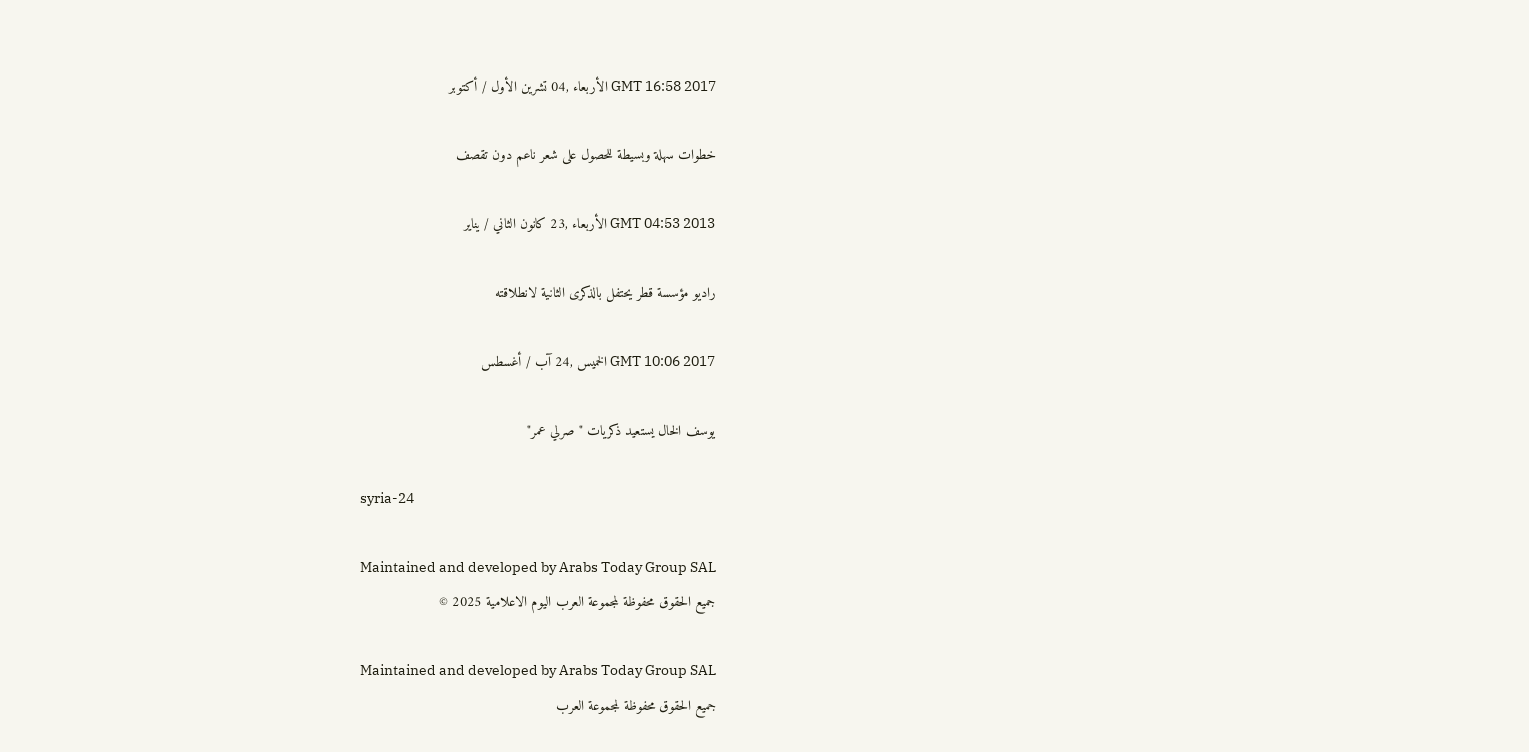GMT 16:58 2017 الأربعاء ,04 تشرين الأول / أكتوبر

خطوات سهلة وبسيطة للحصول على شعر ناعم دون تقصف

GMT 04:53 2013 الأربعاء ,23 كانون الثاني / يناير

راديو مؤسسة قطر يحتفل بالذكرى الثانية لانطلاقته

GMT 10:06 2017 الخميس ,24 آب / أغسطس

يوسف الخال يستعيد ذكريات "صرلي عمر"

syria-24

Maintained and developed by Arabs Today Group SAL
جميع الحقوق محفوظة لمجموعة العرب اليوم الاعلامية 2025 ©

Maintained and developed by Arabs Today Group SAL
جميع الحقوق محفوظة لمجموعة العرب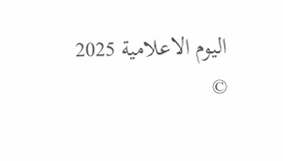اليوم الاعلامية 2025 ©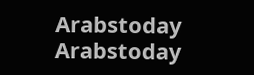Arabstoday Arabstoday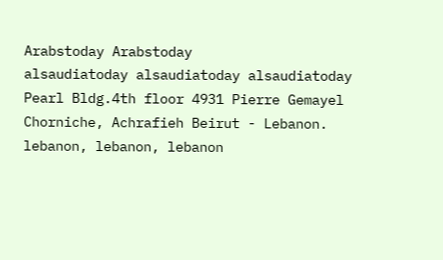Arabstoday Arabstoday
alsaudiatoday alsaudiatoday alsaudiatoday
Pearl Bldg.4th floor 4931 Pierre Gemayel Chorniche, Achrafieh Beirut - Lebanon.
lebanon, lebanon, lebanon